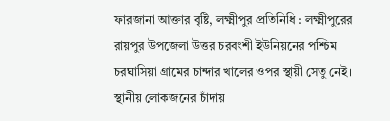ফারজানা আক্তার বৃষ্টি, লক্ষ্মীপুর প্রতিনিধি : লক্ষ্মীপুরের রায়পুর উপজেলা উত্তর চরবংশী ইউনিয়নের পশ্চিম চরঘাসিয়া গ্রামের চান্দার খালের ওপর স্থায়ী সেতু নেই। স্থানীয় লোকজনের চাঁদায়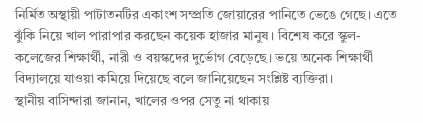নির্মিত অস্থায়ী পাটাতনটির একাংশ সম্প্রতি জোয়ারের পানিতে ভেঙে গেছে। এতে ঝুঁকি নিয়ে খাল পারাপার করছেন কয়েক হাজার মানুষ। বিশেষ করে স্কুল-কলেজের শিক্ষার্থী, নারী ও বয়স্কদের দুর্ভোগ বেড়েছে। ভয়ে অনেক শিক্ষার্থী বিদ্যালয়ে যাওয়া কমিয়ে দিয়েছে বলে জানিয়েছেন সংশ্লিষ্ট ব্যক্তিরা।
স্থানীয় বাসিন্দারা জানান, খালের ওপর সেতু না থাকায়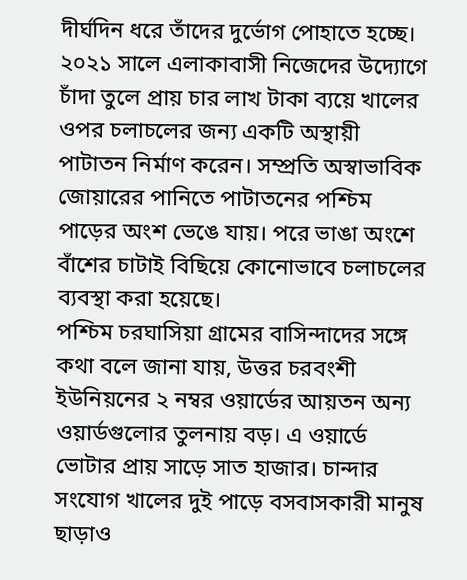দীর্ঘদিন ধরে তাঁদের দুর্ভোগ পোহাতে হচ্ছে। ২০২১ সালে এলাকাবাসী নিজেদের উদ্যোগে চাঁদা তুলে প্রায় চার লাখ টাকা ব্যয়ে খালের ওপর চলাচলের জন্য একটি অস্থায়ী পাটাতন নির্মাণ করেন। সম্প্রতি অস্বাভাবিক জোয়ারের পানিতে পাটাতনের পশ্চিম পাড়ের অংশ ভেঙে যায়। পরে ভাঙা অংশে বাঁশের চাটাই বিছিয়ে কোনোভাবে চলাচলের ব্যবস্থা করা হয়েছে।
পশ্চিম চরঘাসিয়া গ্রামের বাসিন্দাদের সঙ্গে কথা বলে জানা যায়, উত্তর চরবংশী ইউনিয়নের ২ নম্বর ওয়ার্ডের আয়তন অন্য ওয়ার্ডগুলোর তুলনায় বড়। এ ওয়ার্ডে ভোটার প্রায় সাড়ে সাত হাজার। চান্দার সংযোগ খালের দুই পাড়ে বসবাসকারী মানুষ ছাড়াও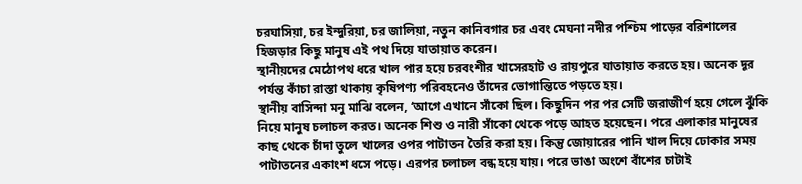চরঘাসিয়া, চর ইন্দুরিয়া, চর জালিয়া, নতুন কানিবগার চর এবং মেঘনা নদীর পশ্চিম পাড়ের বরিশালের হিজড়ার কিছু মানুষ এই পথ দিয়ে যাতায়াত করেন।
স্থানীয়দের মেঠোপথ ধরে খাল পার হয়ে চরবংশীর খাসেরহাট ও রায়পুরে যাতায়াত করতে হয়। অনেক দূর পর্যন্ত কাঁচা রাস্তা থাকায় কৃষিপণ্য পরিবহনেও তাঁদের ভোগান্তিতে পড়তে হয়।
স্থানীয় বাসিন্দা মনু মাঝি বলেন, ‘আগে এখানে সাঁকো ছিল। কিছুদিন পর পর সেটি জরাজীর্ণ হয়ে গেলে ঝুঁকি নিয়ে মানুষ চলাচল করত। অনেক শিশু ও নারী সাঁকো থেকে পড়ে আহত হয়েছেন। পরে এলাকার মানুষের কাছ থেকে চাঁদা তুলে খালের ওপর পাটাতন তৈরি করা হয়। কিন্তু জোয়ারের পানি খাল দিয়ে ঢোকার সময় পাটাতনের একাংশ ধসে পড়ে। এরপর চলাচল বন্ধ হয়ে যায়। পরে ভাঙা অংশে বাঁশের চাটাই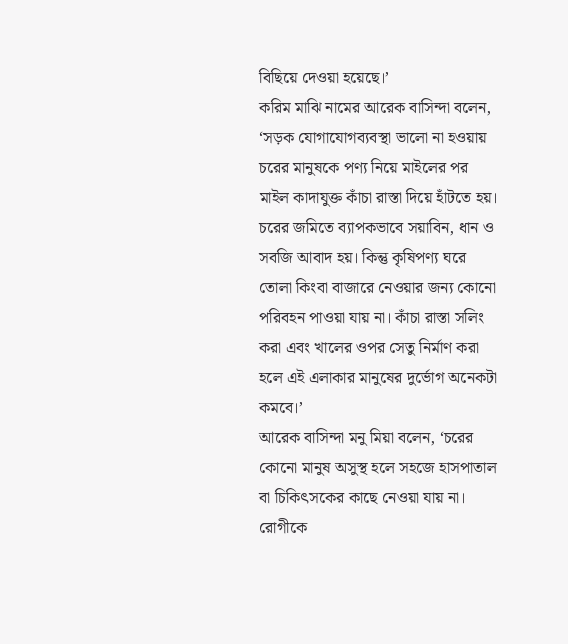বিছিয়ে দেওয়া হয়েছে।’
করিম মাঝি নামের আরেক বাসিন্দা বলেন, ‘সড়ক যোগাযোগব্যবস্থা ভালো না হওয়ায় চরের মানুষকে পণ্য নিয়ে মাইলের পর মাইল কাদাযুক্ত কাঁচা রাস্তা দিয়ে হাঁটতে হয়। চরের জমিতে ব্যাপকভাবে সয়াবিন, ধান ও সবজি আবাদ হয়। কিন্তু কৃষিপণ্য ঘরে তোলা কিংবা বাজারে নেওয়ার জন্য কোনো পরিবহন পাওয়া যায় না। কাঁচা রাস্তা সলিং করা এবং খালের ওপর সেতু নির্মাণ করা হলে এই এলাকার মানুষের দুর্ভোগ অনেকটা কমবে।’
আরেক বাসিন্দা মনু মিয়া বলেন, ‘চরের কোনো মানুষ অসুস্থ হলে সহজে হাসপাতাল বা চিকিৎসকের কাছে নেওয়া যায় না। রোগীকে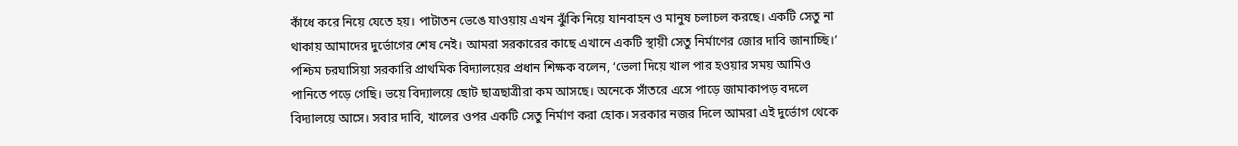কাঁধে করে নিয়ে যেতে হয়। পাটাতন ভেঙে যাওয়ায় এখন ঝুঁকি নিয়ে যানবাহন ও মানুষ চলাচল করছে। একটি সেতু না থাকায় আমাদের দুর্ভোগের শেষ নেই। আমরা সরকারের কাছে এখানে একটি স্থায়ী সেতু নির্মাণের জোর দাবি জানাচ্ছি।’
পশ্চিম চরঘাসিয়া সরকারি প্রাথমিক বিদ্যালয়ের প্রধান শিক্ষক বলেন, ‘ভেলা দিয়ে খাল পার হওয়ার সময় আমিও পানিতে পড়ে গেছি। ভয়ে বিদ্যালয়ে ছোট ছাত্রছাত্রীরা কম আসছে। অনেকে সাঁতরে এসে পাড়ে জামাকাপড় বদলে বিদ্যালয়ে আসে। সবার দাবি, খালের ওপর একটি সেতু নির্মাণ করা হোক। সরকার নজর দিলে আমরা এই দুর্ভোগ থেকে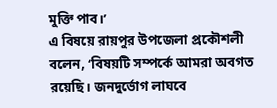মুক্তি পাব।’
এ বিষয়ে রায়পুর উপজেলা প্রকৌশলী বলেন, ‘বিষয়টি সম্পর্কে আমরা অবগত রয়েছি। জনদুর্ভোগ লাঘবে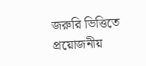জরুরি ভিত্তিতে প্রয়োজনীয়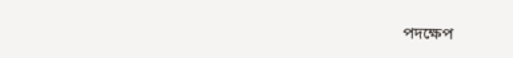পদক্ষেপ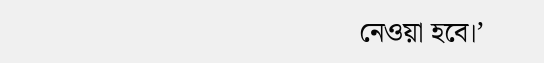নেওয়া হবে।’